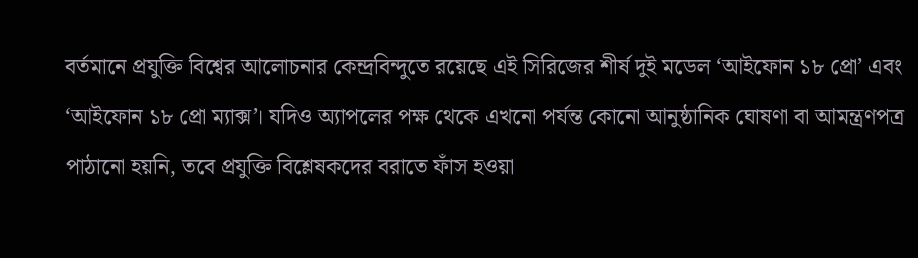বর্তমানে প্রযুক্তি বিশ্বের আলোচনার কেন্দ্রবিন্দুতে রয়েছে এই সিরিজের শীর্ষ দুই মডেল ‘আইফোন ১৮ প্রো’ এবং ‘আইফোন ১৮ প্রো ম্যাক্স’। যদিও অ্যাপলের পক্ষ থেকে এখনো পর্যন্ত কোনো আনুষ্ঠানিক ঘোষণা বা আমন্ত্রণপত্র পাঠানো হয়নি, তবে প্রযুক্তি বিশ্লেষকদের বরাতে ফাঁস হওয়া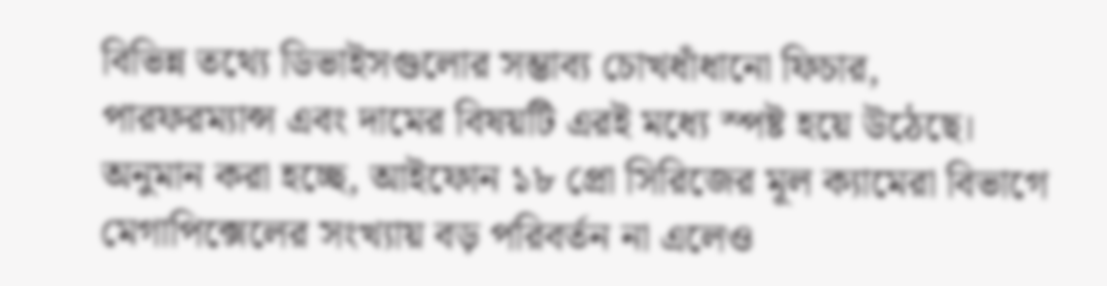বিভিন্ন তথ্যে ডিভাইসগুলোর সম্ভাব্য চোখধাঁধানো ফিচার, পারফরম্যান্স এবং দামের বিষয়টি এরই মধ্যে স্পষ্ট হয়ে উঠেছে।
অনুমান করা হচ্ছে, আইফোন ১৮ প্রো সিরিজের মূল ক্যামেরা বিভাগে মেগাপিক্সেলের সংখ্যায় বড় পরিবর্তন না এলেও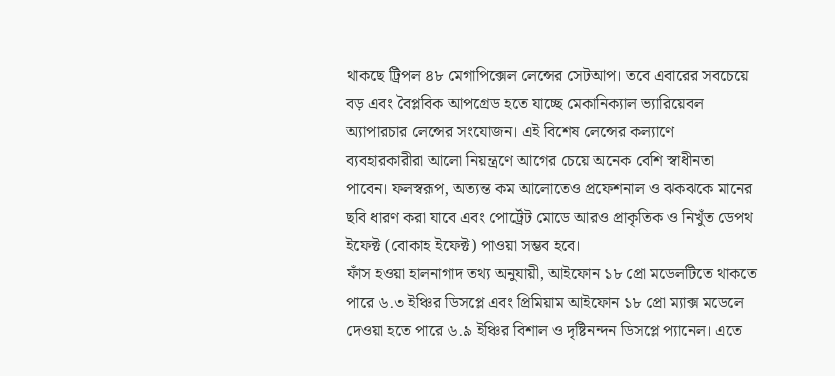থাকছে ট্রিপল ৪৮ মেগাপিক্সেল লেন্সের সেটআপ। তবে এবারের সবচেয়ে বড় এবং বৈপ্লবিক আপগ্রেড হতে যাচ্ছে মেকানিক্যাল ভ্যারিয়েবল অ্যাপারচার লেন্সের সংযোজন। এই বিশেষ লেন্সের কল্যাণে ব্যবহারকারীরা আলো নিয়ন্ত্রণে আগের চেয়ে অনেক বেশি স্বাধীনতা পাবেন। ফলস্বরূপ, অত্যন্ত কম আলোতেও প্রফেশনাল ও ঝকঝকে মানের ছবি ধারণ করা যাবে এবং পোর্ট্রেট মোডে আরও প্রাকৃতিক ও নিখুঁত ডেপথ ইফেক্ট (বোকাহ ইফেক্ট) পাওয়া সম্ভব হবে।
ফাঁস হওয়া হালনাগাদ তথ্য অনুযায়ী, আইফোন ১৮ প্রো মডেলটিতে থাকতে পারে ৬.৩ ইঞ্চির ডিসপ্লে এবং প্রিমিয়াম আইফোন ১৮ প্রো ম্যাক্স মডেলে দেওয়া হতে পারে ৬.৯ ইঞ্চির বিশাল ও দৃষ্টিনন্দন ডিসপ্লে প্যানেল। এতে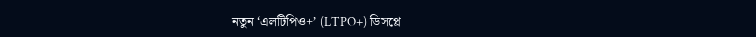নতুন ‘এলটিপিও+’ (LTPO+) ডিসপ্লে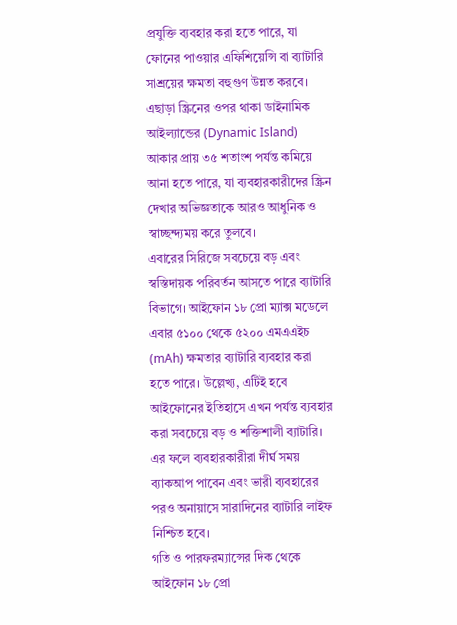প্রযুক্তি ব্যবহার করা হতে পারে, যা ফোনের পাওয়ার এফিশিয়েন্সি বা ব্যাটারি সাশ্রয়ের ক্ষমতা বহুগুণ উন্নত করবে। এছাড়া স্ক্রিনের ওপর থাকা ডাইনামিক আইল্যান্ডের (Dynamic Island) আকার প্রায় ৩৫ শতাংশ পর্যন্ত কমিয়ে আনা হতে পারে, যা ব্যবহারকারীদের স্ক্রিন দেখার অভিজ্ঞতাকে আরও আধুনিক ও স্বাচ্ছন্দ্যময় করে তুলবে।
এবারের সিরিজে সবচেয়ে বড় এবং স্বস্তিদায়ক পরিবর্তন আসতে পারে ব্যাটারি বিভাগে। আইফোন ১৮ প্রো ম্যাক্স মডেলে এবার ৫১০০ থেকে ৫২০০ এমএএইচ (mAh) ক্ষমতার ব্যাটারি ব্যবহার করা হতে পারে। উল্লেখ্য, এটিই হবে আইফোনের ইতিহাসে এখন পর্যন্ত ব্যবহার করা সবচেয়ে বড় ও শক্তিশালী ব্যাটারি। এর ফলে ব্যবহারকারীরা দীর্ঘ সময় ব্যাকআপ পাবেন এবং ভারী ব্যবহারের পরও অনায়াসে সারাদিনের ব্যাটারি লাইফ নিশ্চিত হবে।
গতি ও পারফরম্যান্সের দিক থেকে আইফোন ১৮ প্রো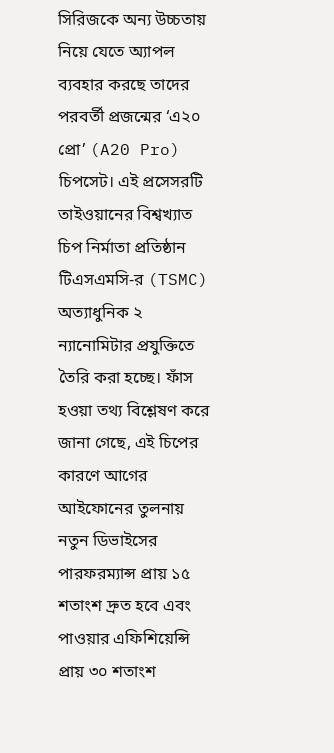সিরিজকে অন্য উচ্চতায় নিয়ে যেতে অ্যাপল ব্যবহার করছে তাদের পরবর্তী প্রজন্মের ‘এ২০ প্রো’ (A20 Pro) চিপসেট। এই প্রসেসরটি তাইওয়ানের বিশ্বখ্যাত চিপ নির্মাতা প্রতিষ্ঠান টিএসএমসি-র (TSMC) অত্যাধুনিক ২ ন্যানোমিটার প্রযুক্তিতে তৈরি করা হচ্ছে। ফাঁস হওয়া তথ্য বিশ্লেষণ করে জানা গেছে, এই চিপের কারণে আগের আইফোনের তুলনায় নতুন ডিভাইসের পারফরম্যান্স প্রায় ১৫ শতাংশ দ্রুত হবে এবং পাওয়ার এফিশিয়েন্সি প্রায় ৩০ শতাংশ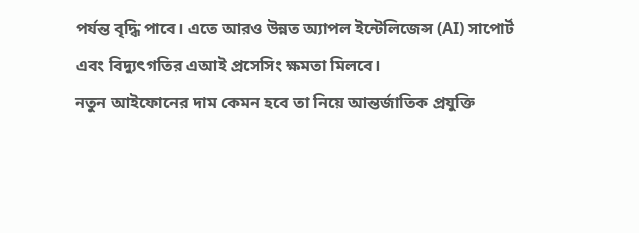পর্যন্ত বৃদ্ধি পাবে। এতে আরও উন্নত অ্যাপল ইন্টেলিজেন্স (AI) সাপোর্ট এবং বিদ্যুৎগতির এআই প্রসেসিং ক্ষমতা মিলবে।
নতুন আইফোনের দাম কেমন হবে তা নিয়ে আন্তর্জাতিক প্রযুক্তি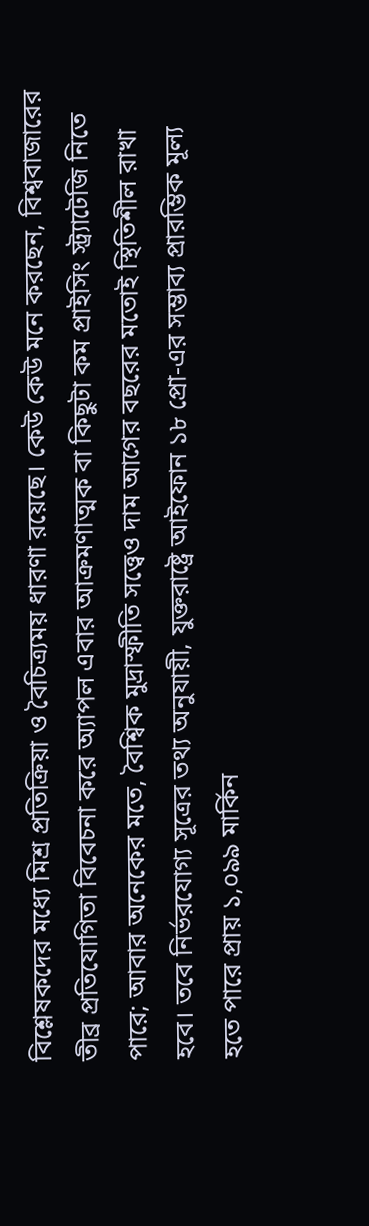বিশ্লেষকদের মধ্যে মিশ্র প্রতিক্রিয়া ও বৈচিত্র্যময় ধারণা রয়েছে। কেউ কেউ মনে করছেন, বিশ্ববাজারের তীব্র প্রতিযোগিতা বিবেচনা করে অ্যাপল এবার আক্রমণাত্মক বা কিছুটা কম প্রাইসিং স্ট্র্যাটেজি নিতে পারে; আবার অনেকের মতে, বৈশ্বিক মুদ্রাস্ফীতি সত্ত্বেও দাম আগের বছরের মতোই স্থিতিশীল রাখা হবে। তবে নির্ভরযোগ্য সূত্রের তথ্য অনুযায়ী, যুক্তরাষ্ট্রে আইফোন ১৮ প্রো-এর সম্ভাব্য প্রারম্ভিক মূল্য হতে পারে প্রায় ১,০৯৯ মার্কিন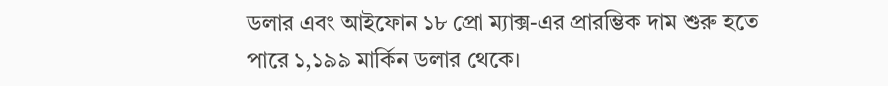ডলার এবং আইফোন ১৮ প্রো ম্যাক্স-এর প্রারম্ভিক দাম শুরু হতে পারে ১,১৯৯ মার্কিন ডলার থেকে।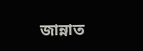জান্নাত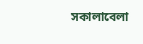সকালাবেলা